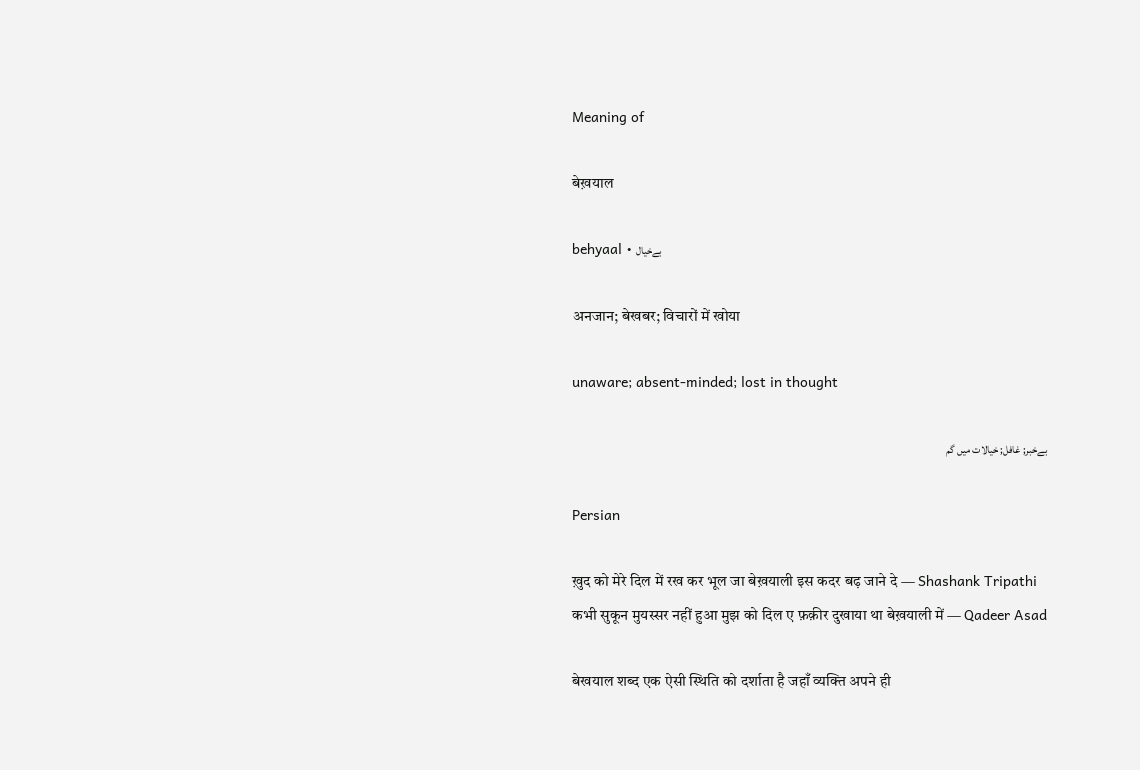Meaning of

बेख़याल

behyaal • بےخیال

अनजान; बेखबर; विचारों में खोया

unaware; absent-minded; lost in thought

بےخبر; غافل; خیالات میں گم

Persian

ख़ुद को मेरे दिल में रख कर भूल जा बेख़याली इस कदर बढ़ जाने दे — Shashank Tripathi
कभी सुकून मुयस्सर नहीं हुआ मुझ को दिल ए फ़क़ीर दुखाया था बेख़याली में — Qadeer Asad

बेखयाल शब्द एक ऐसी स्थिति को दर्शाता है जहाँ व्यक्ति अपने ही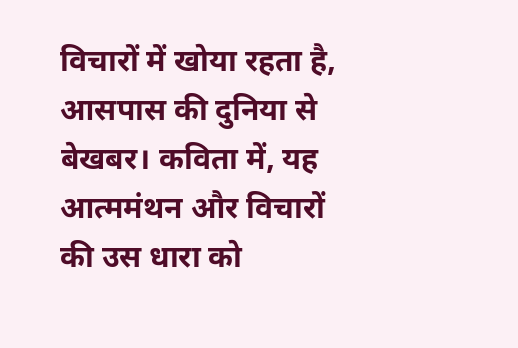विचारों में खोया रहता है, आसपास की दुनिया से बेखबर। कविता में, यह आत्ममंथन और विचारों की उस धारा को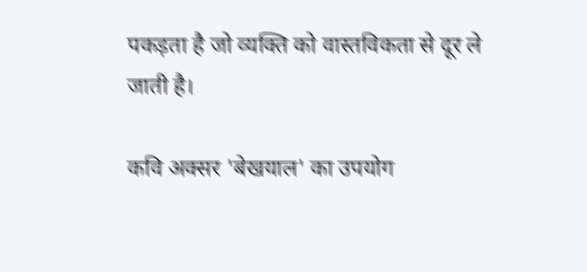पकड़ता है जो व्यक्ति को वास्तविकता से दूर ले जाती है।

कवि अक्सर 'बेखयाल' का उपयोग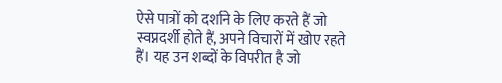ऐसे पात्रों को दर्शाने के लिए करते हैं जो स्वप्नदर्शी होते हैं, अपने विचारों में खोए रहते हैं। यह उन शब्दों के विपरीत है जो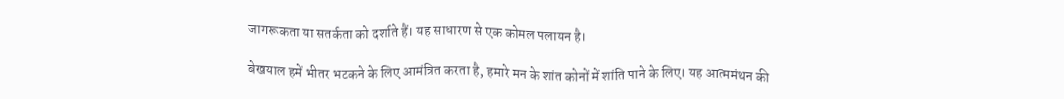जागरूकता या सतर्कता को दर्शाते हैं। यह साधारण से एक कोमल पलायन है।

बेखयाल हमें भीतर भटकने के लिए आमंत्रित करता है, हमारे मन के शांत कोनों में शांति पाने के लिए। यह आत्ममंथन की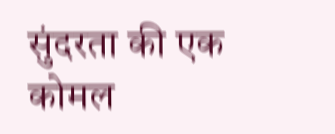सुंदरता की एक कोमल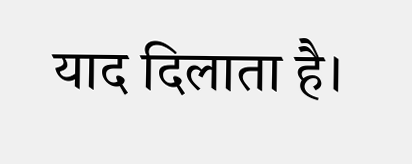याद दिलाता है।